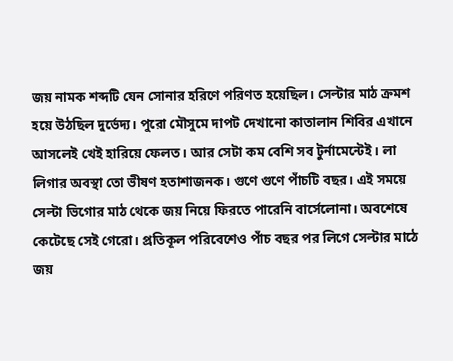জয় নামক শব্দটি যেন সোনার হরিণে পরিণত হয়েছিল। সেল্টার মাঠ ক্রমশ হয়ে উঠছিল দুর্ভেদ্য। পুরো মৌসুমে দাপট দেখানো কাতালান শিবির এখানে আসলেই খেই হারিয়ে ফেলত। আর সেটা কম বেশি সব টুর্নামেন্টেই। লা লিগার অবস্থা তো ভীষণ হতাশাজনক। গুণে গুণে পাঁচটি বছর। এই সময়ে সেল্টা ভিগোর মাঠ থেকে জয় নিয়ে ফিরতে পারেনি বার্সেলোনা। অবশেষে কেটেছে সেই গেরো। প্রতিকূল পরিবেশেও পাঁচ বছর পর লিগে সেল্টার মাঠে জয়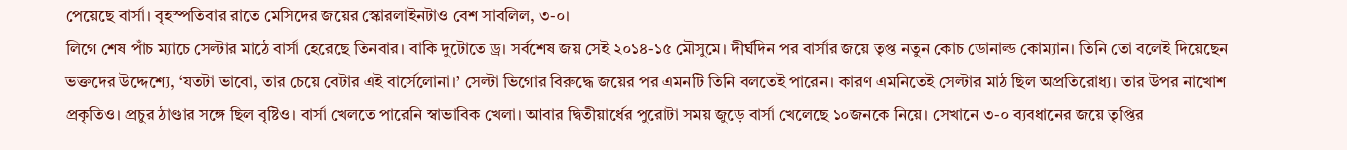পেয়েছে বার্সা। বৃহস্পতিবার রাতে মেসিদের জয়ের স্কোরলাইনটাও বেশ সাবলিল, ৩-০।
লিগে শেষ পাঁচ ম্যাচে সেল্টার মাঠে বার্সা হেরেছে তিনবার। বাকি দুটোতে ড্র। সর্বশেষ জয় সেই ২০১৪-১৫ মৌসুমে। দীর্ঘদিন পর বার্সার জয়ে তৃপ্ত নতুন কোচ ডোনাল্ড কোম্যান। তিনি তো বলেই দিয়েছেন ভক্তদের উদ্দেশ্যে, ‘যতটা ভাবো, তার চেয়ে বেটার এই বার্সেলোনা।’ সেল্টা ভিগোর বিরুদ্ধে জয়ের পর এমনটি তিনি বলতেই পারেন। কারণ এমনিতেই সেল্টার মাঠ ছিল অপ্রতিরোধ্য। তার উপর নাখোশ প্রকৃতিও। প্রচুর ঠাণ্ডার সঙ্গে ছিল বৃষ্টিও। বার্সা খেলতে পারেনি স্বাভাবিক খেলা। আবার দ্বিতীয়ার্ধের পুরোটা সময় জুড়ে বার্সা খেলেছে ১০জনকে নিয়ে। সেখানে ৩-০ ব্যবধানের জয়ে তৃপ্তির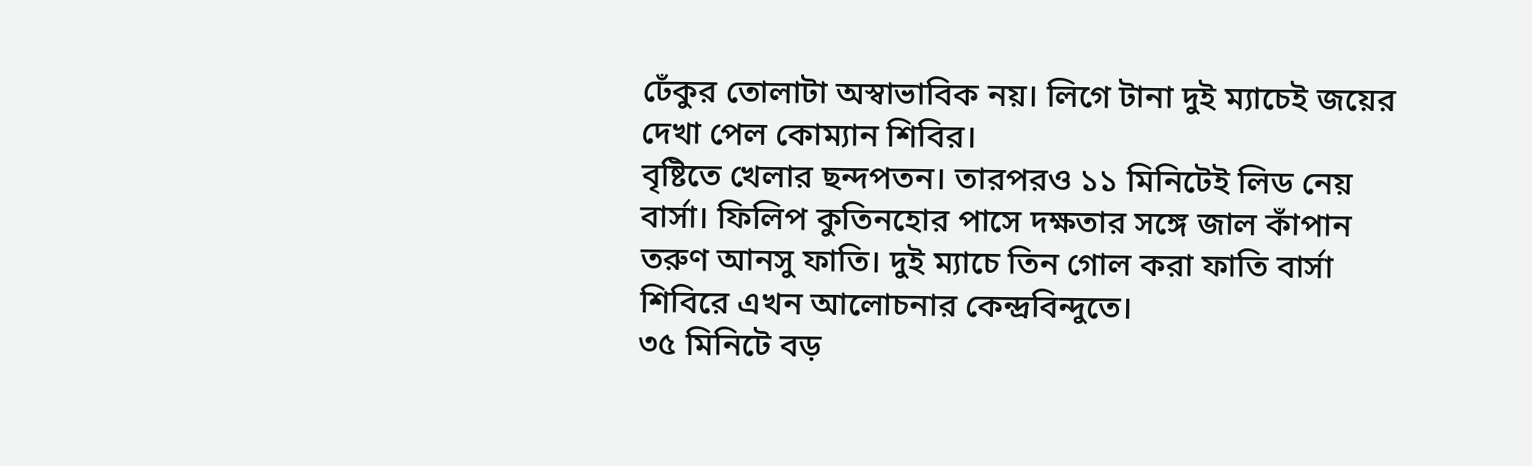ঢেঁকুর তোলাটা অস্বাভাবিক নয়। লিগে টানা দুই ম্যাচেই জয়ের দেখা পেল কোম্যান শিবির।
বৃষ্টিতে খেলার ছন্দপতন। তারপরও ১১ মিনিটেই লিড নেয় বার্সা। ফিলিপ কুতিনহোর পাসে দক্ষতার সঙ্গে জাল কাঁপান তরুণ আনসু ফাতি। দুই ম্যাচে তিন গোল করা ফাতি বার্সা শিবিরে এখন আলোচনার কেন্দ্রবিন্দুতে।
৩৫ মিনিটে বড়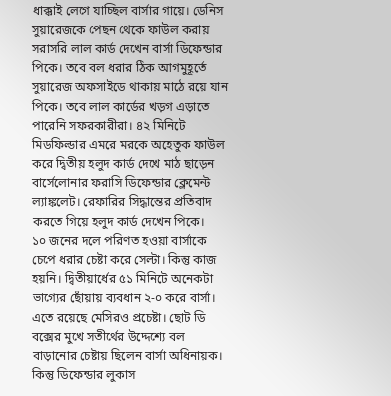ধাক্কাই লেগে যাচ্ছিল বার্সার গায়ে। ডেনিস সুয়ারেজকে পেছন থেকে ফাউল করায় সরাসরি লাল কার্ড দেখেন বার্সা ডিফেন্ডার পিকে। তবে বল ধরার ঠিক আগমুহূর্তে সুয়ারেজ অফসাইডে থাকায় মাঠে রয়ে যান পিকে। তবে লাল কার্ডের খড়গ এড়াতে পারেনি সফরকারীরা। ৪২ মিনিটে মিডফিল্ডার এমরে মরকে অহেতুক ফাউল করে দ্বিতীয় হলুদ কার্ড দেখে মাঠ ছাড়েন বার্সেলোনার ফরাসি ডিফেন্ডার ক্লেমেন্ট ল্যাঙ্কলেট। রেফারির সিদ্ধান্তের প্রতিবাদ করতে গিয়ে হলুদ কার্ড দেখেন পিকে।
১০ জনের দলে পরিণত হওয়া বার্সাকে চেপে ধরার চেষ্টা করে সেল্টা। কিন্তু কাজ হয়নি। দ্বিতীয়ার্ধের ৫১ মিনিটে অনেকটা ভাগ্যের ছোঁয়ায় ব্যবধান ২-০ করে বার্সা। এতে রয়েছে মেসিরও প্রচেষ্টা। ছোট ডি বক্সের মুখে সতীর্থের উদ্দেশ্যে বল বাড়ানোর চেষ্টায় ছিলেন বার্সা অধিনায়ক। কিন্তু ডিফেন্ডার লুকাস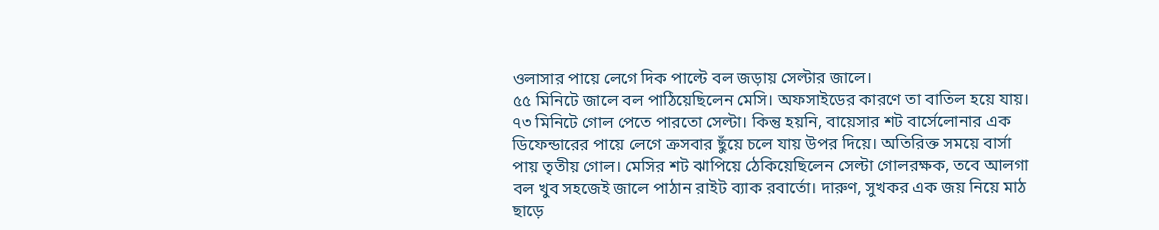ওলাসার পায়ে লেগে দিক পাল্টে বল জড়ায় সেল্টার জালে।
৫৫ মিনিটে জালে বল পাঠিয়েছিলেন মেসি। অফসাইডের কারণে তা বাতিল হয়ে যায়। ৭৩ মিনিটে গোল পেতে পারতো সেল্টা। কিন্তু হয়নি, বায়েসার শট বার্সেলোনার এক ডিফেন্ডারের পায়ে লেগে ক্রসবার ছুঁয়ে চলে যায় উপর দিয়ে। অতিরিক্ত সময়ে বার্সা পায় তৃতীয় গোল। মেসির শট ঝাপিয়ে ঠেকিয়েছিলেন সেল্টা গোলরক্ষক, তবে আলগা বল খুব সহজেই জালে পাঠান রাইট ব্যাক রবার্তো। দারুণ, সুখকর এক জয় নিয়ে মাঠ ছাড়ে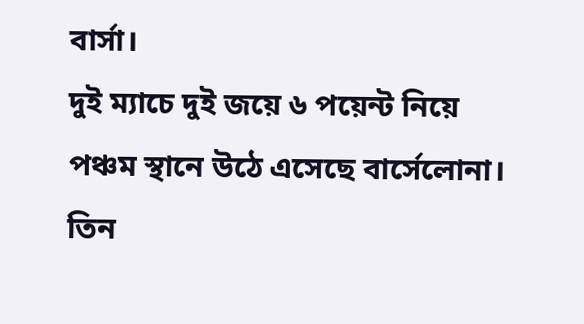বার্সা।
দুই ম্যাচে দুই জয়ে ৬ পয়েন্ট নিয়ে পঞ্চম স্থানে উঠে এসেছে বার্সেলোনা। তিন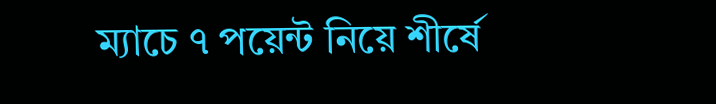ম্যাচে ৭ পয়েন্ট নিয়ে শীর্ষে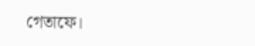গেতাফে।